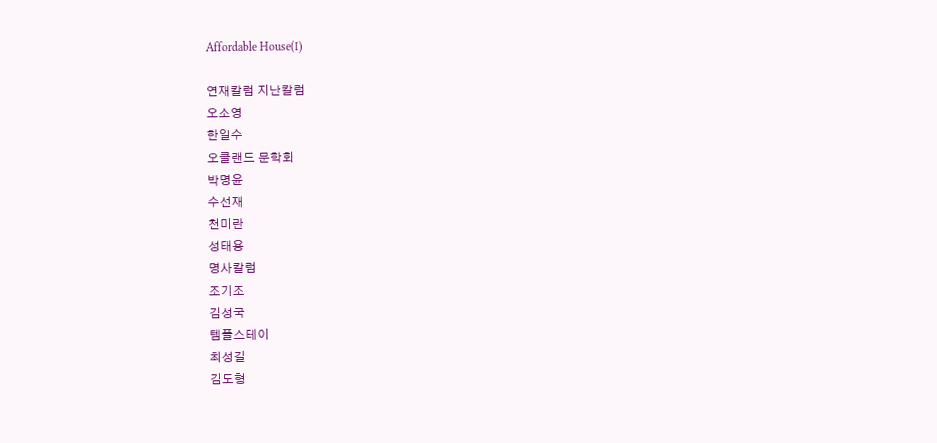Affordable House(Ⅰ)

연재칼럼 지난칼럼
오소영
한일수
오클랜드 문학회
박명윤
수선재
천미란
성태용
명사칼럼
조기조
김성국
템플스테이
최성길
김도형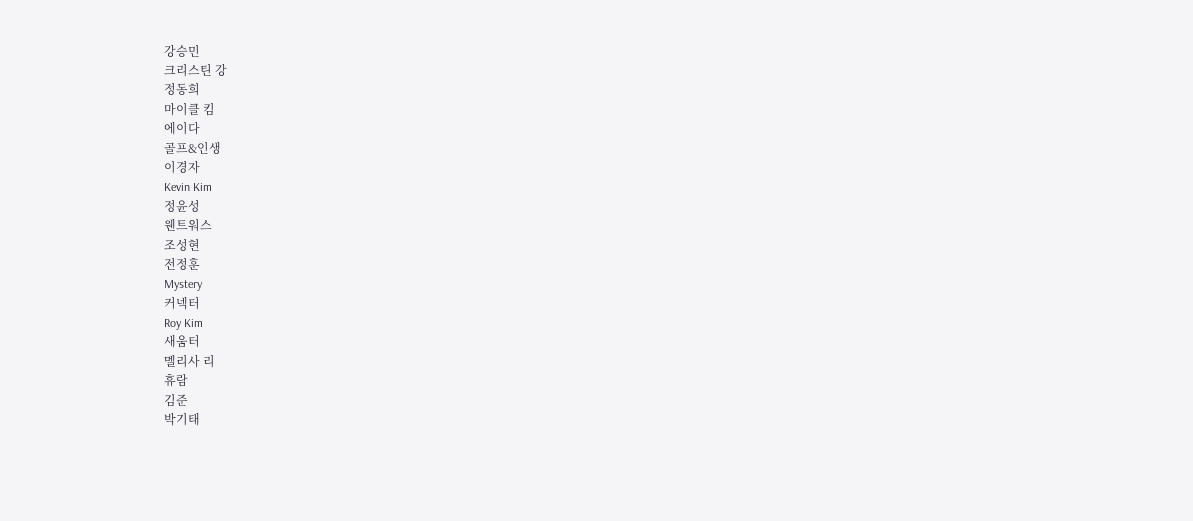강승민
크리스틴 강
정동희
마이클 킴
에이다
골프&인생
이경자
Kevin Kim
정윤성
웬트워스
조성현
전정훈
Mystery
커넥터
Roy Kim
새움터
멜리사 리
휴람
김준
박기태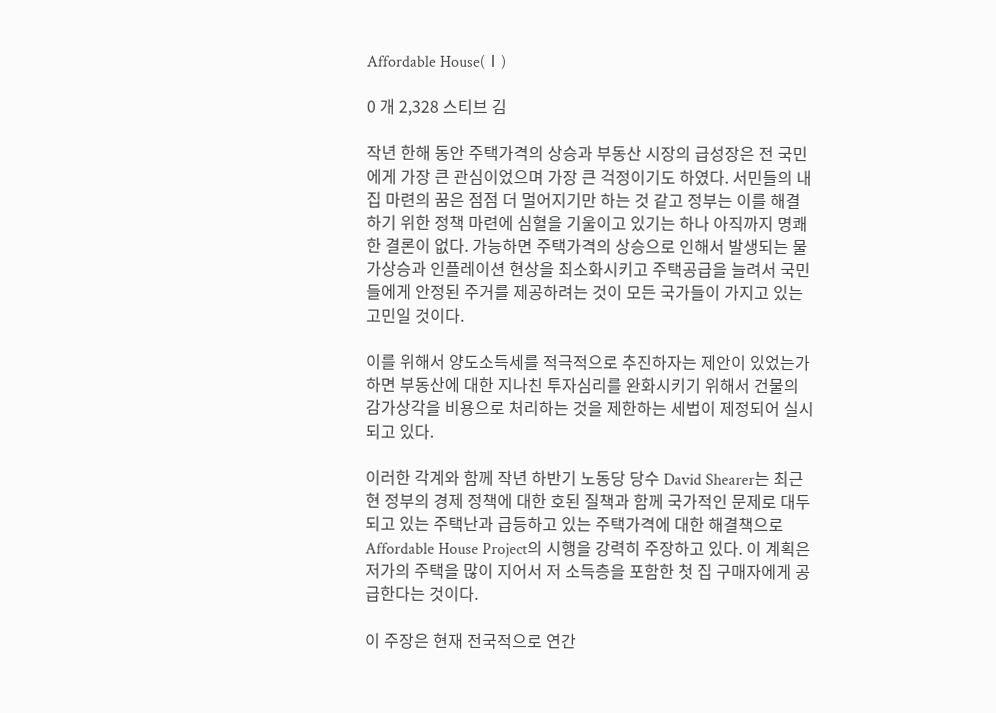Affordable House(Ⅰ)

0 개 2,328 스티브 김

작년 한해 동안 주택가격의 상승과 부동산 시장의 급성장은 전 국민에게 가장 큰 관심이었으며 가장 큰 걱정이기도 하였다. 서민들의 내 집 마련의 꿈은 점점 더 멀어지기만 하는 것 같고 정부는 이를 해결하기 위한 정책 마련에 심혈을 기울이고 있기는 하나 아직까지 명쾌한 결론이 없다. 가능하면 주택가격의 상승으로 인해서 발생되는 물가상승과 인플레이션 현상을 최소화시키고 주택공급을 늘려서 국민들에게 안정된 주거를 제공하려는 것이 모든 국가들이 가지고 있는 고민일 것이다.

이를 위해서 양도소득세를 적극적으로 추진하자는 제안이 있었는가 하면 부동산에 대한 지나친 투자심리를 완화시키기 위해서 건물의 감가상각을 비용으로 처리하는 것을 제한하는 세법이 제정되어 실시되고 있다.

이러한 각계와 함께 작년 하반기 노동당 당수 David Shearer는 최근 현 정부의 경제 정책에 대한 호된 질책과 함께 국가적인 문제로 대두되고 있는 주택난과 급등하고 있는 주택가격에 대한 해결책으로 Affordable House Project의 시행을 강력히 주장하고 있다. 이 계획은 저가의 주택을 많이 지어서 저 소득층을 포함한 첫 집 구매자에게 공급한다는 것이다.

이 주장은 현재 전국적으로 연간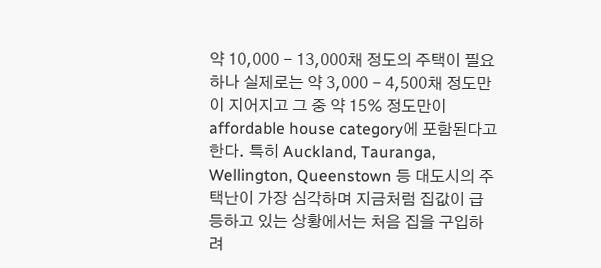약 10,000 - 13,000채 정도의 주택이 필요하나 실제로는 약 3,000 - 4,500채 정도만이 지어지고 그 중 약 15% 정도만이 affordable house category에 포함된다고 한다. 특히 Auckland, Tauranga, Wellington, Queenstown 등 대도시의 주택난이 가장 심각하며 지금처럼 집값이 급등하고 있는 상황에서는 처음 집을 구입하려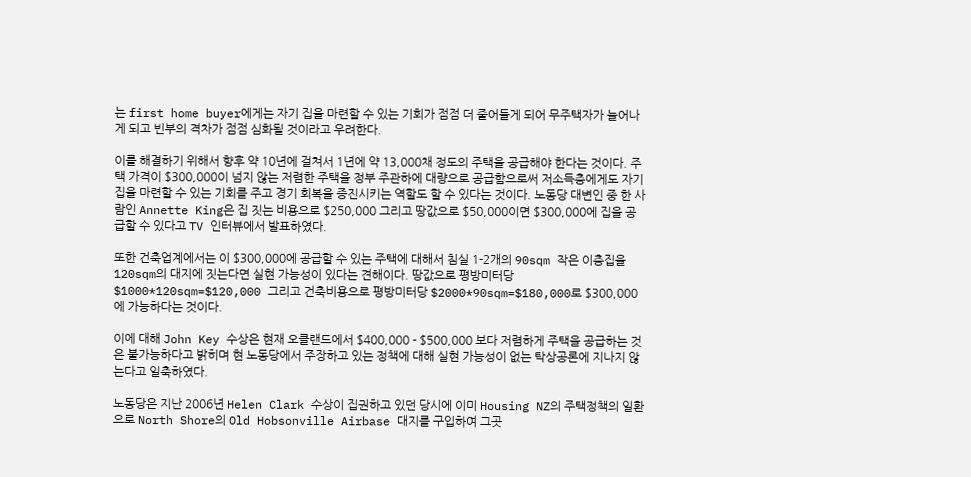는 first home buyer에게는 자기 집을 마련할 수 있는 기회가 점점 더 줄어들게 되어 무주택자가 늘어나게 되고 빈부의 격차가 점점 심화될 것이라고 우려한다.

이를 해결하기 위해서 향후 약 10년에 걸쳐서 1년에 약 13,000채 정도의 주택을 공급해야 한다는 것이다. 주택 가격이 $300,000이 넘지 않는 저렴한 주택을 정부 주관하에 대량으로 공급함으로써 저소득층에게도 자기집을 마련할 수 있는 기회를 주고 경기 회복을 증진시키는 역할도 할 수 있다는 것이다. 노동당 대변인 중 한 사람인 Annette King은 집 짓는 비용으로 $250,000 그리고 땅값으로 $50,000이면 $300,000에 집을 공급할 수 있다고 TV 인터뷰에서 발표하였다.

또한 건축업계에서는 이 $300,000에 공급할 수 있는 주택에 대해서 침실 1-2개의 90sqm 작은 이층집을 120sqm의 대지에 짓는다면 실현 가능성이 있다는 견해이다. 땅값으로 평방미터당 $1000*120sqm=$120,000 그리고 건축비용으로 평방미터당 $2000*90sqm=$180,000로 $300,000에 가능하다는 것이다.

이에 대해 John Key 수상은 현재 오클랜드에서 $400,000 - $500,000 보다 저렴하게 주택을 공급하는 것은 불가능하다고 밝히며 현 노동당에서 주장하고 있는 정책에 대해 실현 가능성이 없는 탁상공론에 지나지 않는다고 일축하였다.

노동당은 지난 2006년 Helen Clark 수상이 집권하고 있던 당시에 이미 Housing NZ의 주택정책의 일환으로 North Shore의 Old Hobsonville Airbase 대지를 구입하여 그곳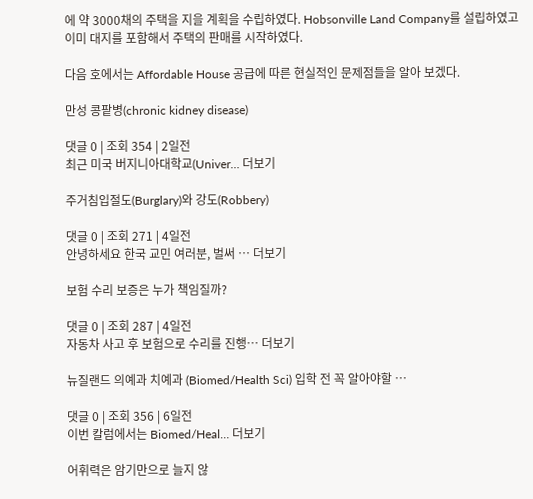에 약 3000채의 주택을 지을 계획을 수립하였다. Hobsonville Land Company를 설립하였고 이미 대지를 포함해서 주택의 판매를 시작하였다.

다음 호에서는 Affordable House 공급에 따른 현실적인 문제점들을 알아 보겠다.

만성 콩팥병(chronic kidney disease)

댓글 0 | 조회 354 | 2일전
최근 미국 버지니아대학교(Univer… 더보기

주거침입절도(Burglary)와 강도(Robbery)

댓글 0 | 조회 271 | 4일전
안녕하세요 한국 교민 여러분, 벌써 … 더보기

보험 수리 보증은 누가 책임질까?

댓글 0 | 조회 287 | 4일전
자동차 사고 후 보험으로 수리를 진행… 더보기

뉴질랜드 의예과 치예과 (Biomed/Health Sci) 입학 전 꼭 알아야할 …

댓글 0 | 조회 356 | 6일전
이번 칼럼에서는 Biomed/Heal… 더보기

어휘력은 암기만으로 늘지 않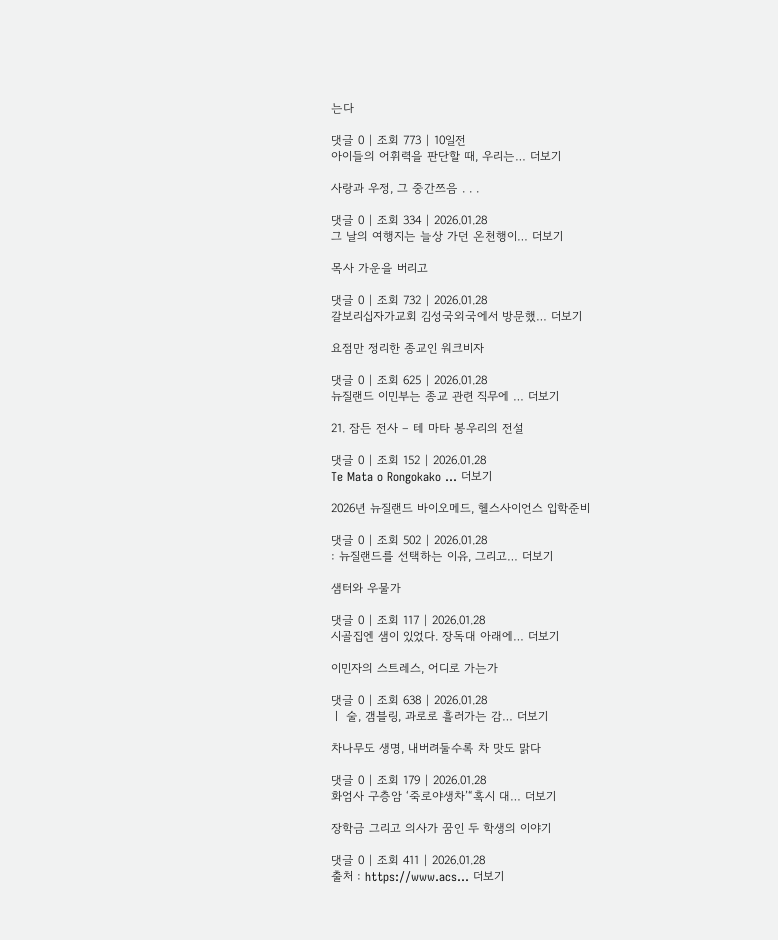는다

댓글 0 | 조회 773 | 10일전
아이들의 어휘력을 판단할 때, 우리는… 더보기

사랑과 우정, 그 중간쯔음 . . .

댓글 0 | 조회 334 | 2026.01.28
그 날의 여행지는 늘상 가던 온천행이… 더보기

목사 가운을 버리고

댓글 0 | 조회 732 | 2026.01.28
갈보리십자가교회 김성국외국에서 방문했… 더보기

요점만 정리한 종교인 워크비자

댓글 0 | 조회 625 | 2026.01.28
뉴질랜드 이민부는 종교 관련 직무에 … 더보기

21. 잠든 전사 – 테 마타 봉우리의 전설

댓글 0 | 조회 152 | 2026.01.28
Te Mata o Rongokako … 더보기

2026년 뉴질랜드 바이오메드, 헬스사이언스 입학준비

댓글 0 | 조회 502 | 2026.01.28
: 뉴질랜드를 선택하는 이유, 그리고… 더보기

샘터와 우물가

댓글 0 | 조회 117 | 2026.01.28
시골집엔 샘이 있었다. 장독대 아래에… 더보기

이민자의 스트레스, 어디로 가는가

댓글 0 | 조회 638 | 2026.01.28
ㅣ 술, 갬블링, 과로로 흘러가는 감… 더보기

차나무도 생명, 내버려둘수록 차 맛도 맑다

댓글 0 | 조회 179 | 2026.01.28
화엄사 구층암 ‘죽로야생차’“혹시 대… 더보기

장학금 그리고 의사가 꿈인 두 학생의 이야기

댓글 0 | 조회 411 | 2026.01.28
출처 : https://www.acs… 더보기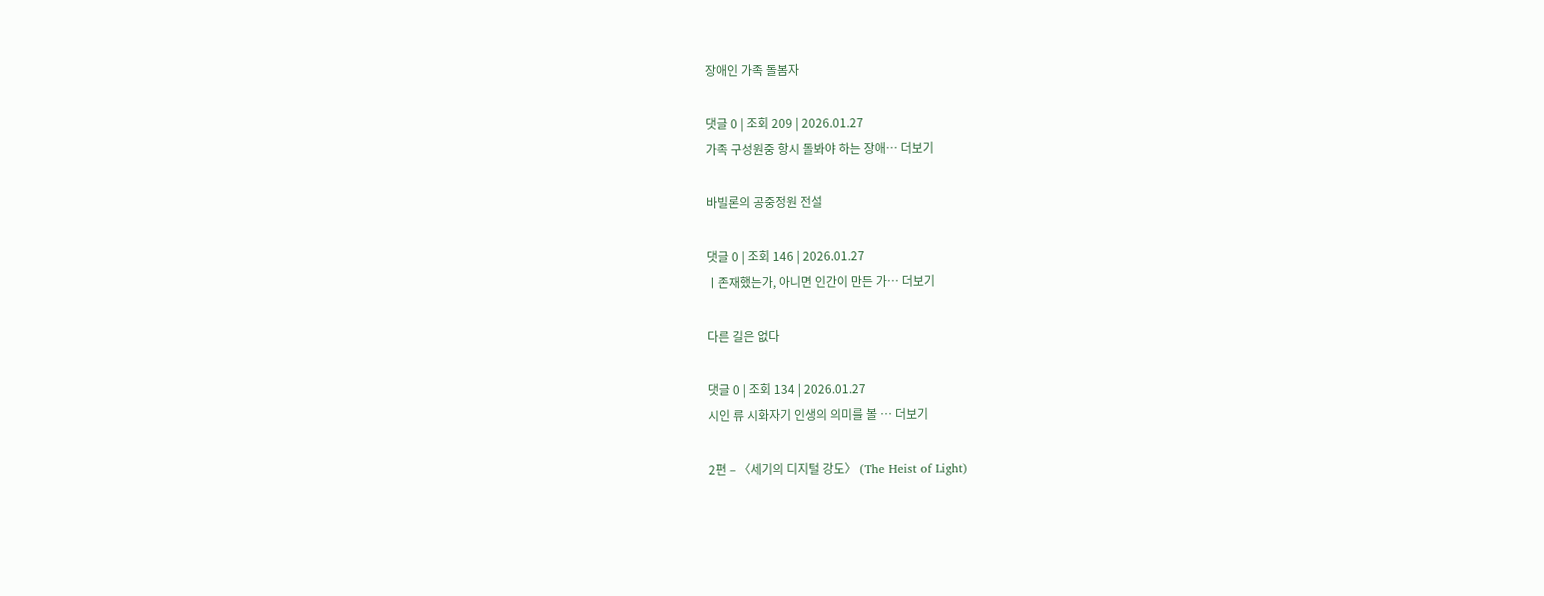장애인 가족 돌봄자

댓글 0 | 조회 209 | 2026.01.27
가족 구성원중 항시 돌봐야 하는 장애… 더보기

바빌론의 공중정원 전설

댓글 0 | 조회 146 | 2026.01.27
ㅣ존재했는가, 아니면 인간이 만든 가… 더보기

다른 길은 없다

댓글 0 | 조회 134 | 2026.01.27
시인 류 시화자기 인생의 의미를 볼 … 더보기

2편 – 〈세기의 디지털 강도〉 (The Heist of Light)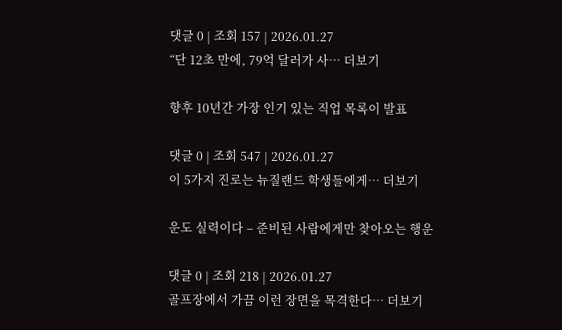댓글 0 | 조회 157 | 2026.01.27
“단 12초 만에, 79억 달러가 사… 더보기

향후 10년간 가장 인기 있는 직업 목록이 발표

댓글 0 | 조회 547 | 2026.01.27
이 5가지 진로는 뉴질랜드 학생들에게… 더보기

운도 실력이다 – 준비된 사람에게만 찾아오는 행운

댓글 0 | 조회 218 | 2026.01.27
골프장에서 가끔 이런 장면을 목격한다… 더보기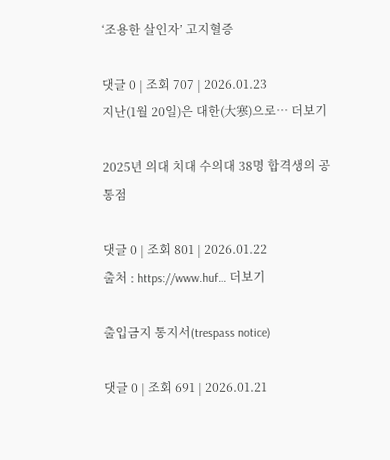‘조용한 살인자’ 고지혈증

댓글 0 | 조회 707 | 2026.01.23
지난(1월 20일)은 대한(大寒)으로… 더보기

2025년 의대 치대 수의대 38명 합격생의 공통점

댓글 0 | 조회 801 | 2026.01.22
출처 : https://www.huf… 더보기

출입금지 통지서(trespass notice)

댓글 0 | 조회 691 | 2026.01.21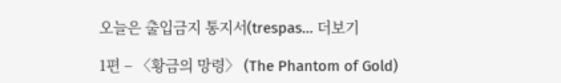오늘은 출입금지 통지서(trespas… 더보기

1편 – 〈황금의 망령〉 (The Phantom of Gold)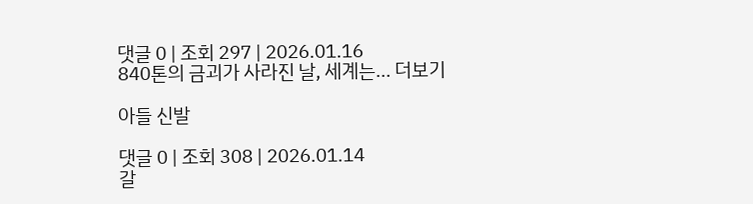댓글 0 | 조회 297 | 2026.01.16
840톤의 금괴가 사라진 날, 세계는… 더보기

아들 신발

댓글 0 | 조회 308 | 2026.01.14
갈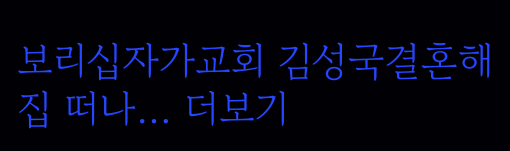보리십자가교회 김성국결혼해 집 떠나… 더보기